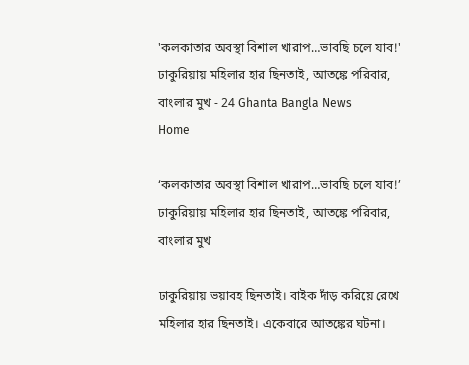'কলকাতার অবস্থা বিশাল খারাপ…ভাবছি চলে যাব!' ঢাকুরিয়ায় মহিলার হার ছিনতাই, আতঙ্কে পরিবার, বাংলার মুখ - 24 Ghanta Bangla News
Home

‘কলকাতার অবস্থা বিশাল খারাপ…ভাবছি চলে যাব!’ ঢাকুরিয়ায় মহিলার হার ছিনতাই, আতঙ্কে পরিবার, বাংলার মুখ

ঢাকুরিয়ায় ভয়াবহ ছিনতাই। বাইক দাঁড় করিয়ে রেখে মহিলার হার ছিনতাই। একেবারে আতঙ্কের ঘটনা।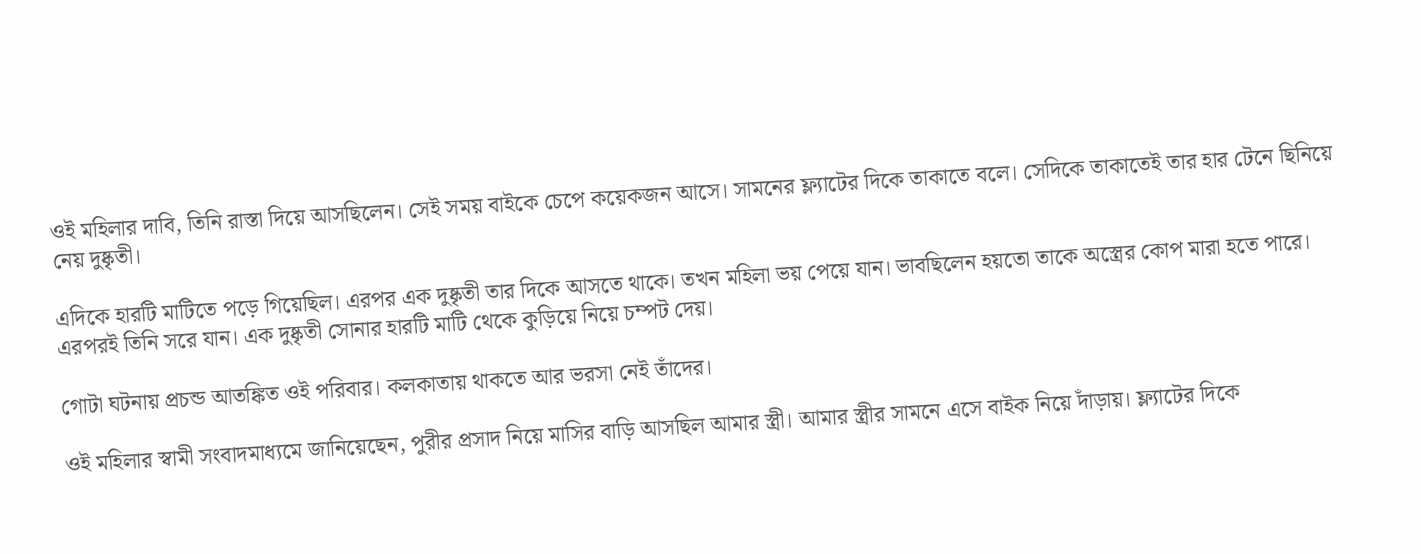ওই মহিলার দাবি, তিনি রাস্তা দিয়ে আসছিলেন। সেই সময় বাইকে চেপে কয়েকজন আসে। সামনের ফ্ল্যাটের দিকে তাকাতে বলে। সেদিকে তাকাতেই তার হার টেনে ছিনিয়ে নেয় দুষ্কৃতী।

এদিকে হারটি মাটিতে পড়ে গিয়েছিল। এরপর এক দুষ্কৃতী তার দিকে আসতে থাকে। তখন মহিলা ভয় পেয়ে যান। ভাবছিলেন হয়তো তাকে অস্ত্রের কোপ মারা হতে পারে। এরপরই তিনি সরে যান। এক দুষ্কৃতী সোনার হারটি মাটি থেকে কুড়িয়ে নিয়ে চম্পট দেয়।

গোটা ঘটনায় প্রচন্ড আতঙ্কিত ওই পরিবার। কলকাতায় থাকতে আর ভরসা নেই তাঁদের।

ওই মহিলার স্বামী সংবাদমাধ্যমে জানিয়েছেন, পুরীর প্রসাদ নিয়ে মাসির বাড়ি আসছিল আমার স্ত্রী। আমার স্ত্রীর সামনে এসে বাইক নিয়ে দাঁড়ায়। ফ্ল্যাটের দিকে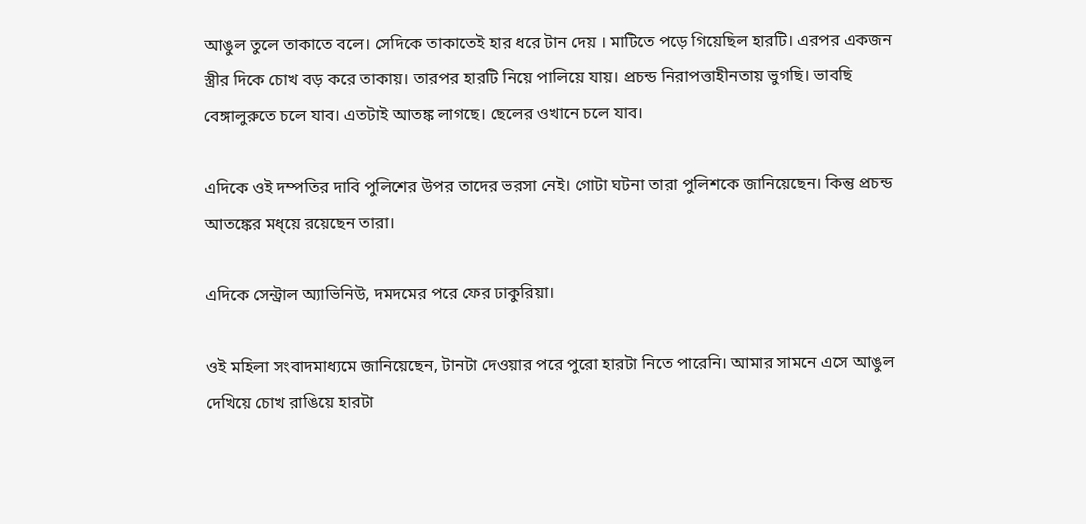আঙুল তুলে তাকাতে বলে। সেদিকে তাকাতেই হার ধরে টান দেয় । মাটিতে পড়ে গিয়েছিল হারটি। এরপর একজন স্ত্রীর দিকে চোখ বড় করে তাকায়। তারপর হারটি নিয়ে পালিয়ে যায়। প্রচন্ড নিরাপত্তাহীনতায় ভুগছি। ভাবছি বেঙ্গালুরুতে চলে যাব। এতটাই আতঙ্ক লাগছে। ছেলের ওখানে চলে যাব।

এদিকে ওই দম্পতির দাবি পুলিশের উপর তাদের ভরসা নেই। গোটা ঘটনা তারা পুলিশকে জানিয়েছেন। কিন্তু প্রচন্ড আতঙ্কের মধ্য়ে রয়েছেন তারা।

এদিকে সেন্ট্রাল অ্যাভিনিউ, দমদমের পরে ফের ঢাকুরিয়া।

ওই মহিলা সংবাদমাধ্যমে জানিয়েছেন, টানটা দেওয়ার পরে পুরো হারটা নিতে পারেনি। আমার সামনে এসে আঙুল দেখিয়ে চোখ রাঙিয়ে হারটা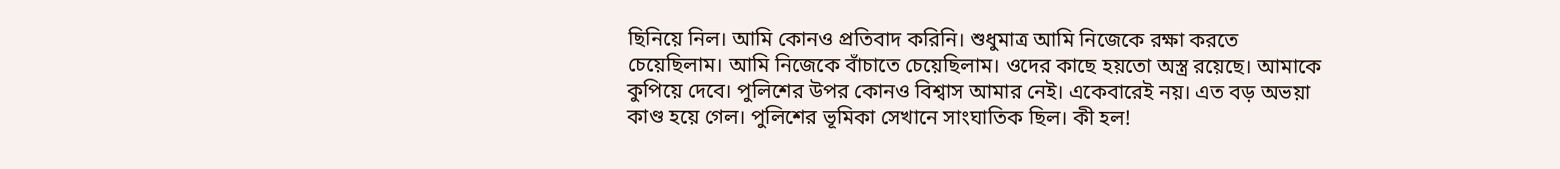ছিনিয়ে নিল। আমি কোনও প্রতিবাদ করিনি। শুধুমাত্র আমি নিজেকে রক্ষা করতে চেয়েছিলাম। আমি নিজেকে বাঁচাতে চেয়েছিলাম। ওদের কাছে হয়তো অস্ত্র রয়েছে। আমাকে কুপিয়ে দেবে। পুলিশের উপর কোনও বিশ্বাস আমার নেই। একেবারেই নয়। এত বড় অভয়া কাণ্ড হয়ে গেল। পুলিশের ভূমিকা সেখানে সাংঘাতিক ছিল। কী হল!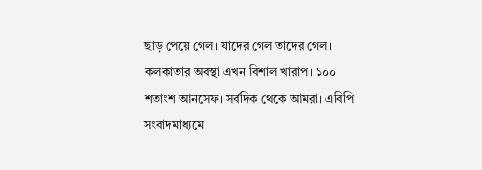ছাড় পেয়ে গেল। যাদের গেল তাদের গেল। কলকাতার অবস্থা এখন বিশাল খারাপ। ১০০ শতাংশ আনসেফ। সর্বদিক থেকে আমরা। এবিপি সংবাদমাধ্যমে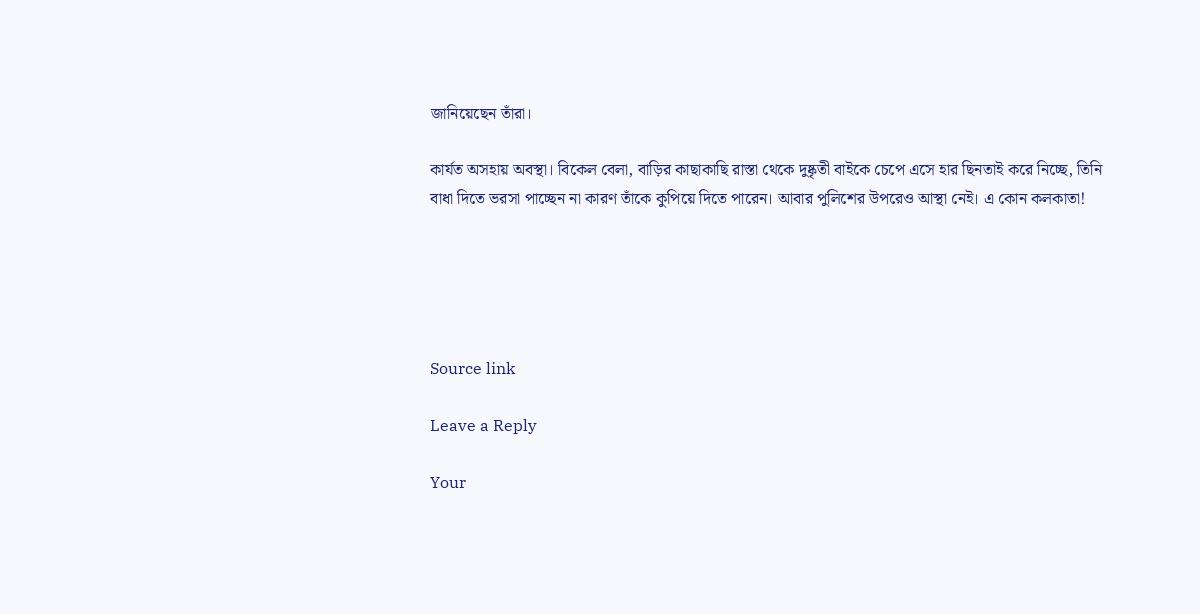জানিয়েছেন তাঁরা।

কার্যত অসহায় অবস্থা। বিকেল বেলা, বাড়ির কাছাকাছি রাস্তা থেকে দুষ্কৃতী বাইকে চেপে এসে হার ছিনতাই করে নিচ্ছে, তিনি বাধা দিতে ভরসা পাচ্ছেন না কারণ তাঁকে কুপিয়ে দিতে পারেন। আবার পুলিশের উপরেও আস্থা নেই। এ কোন কলকাতা!





Source link

Leave a Reply

Your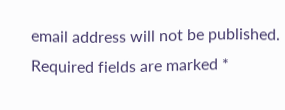email address will not be published. Required fields are marked *